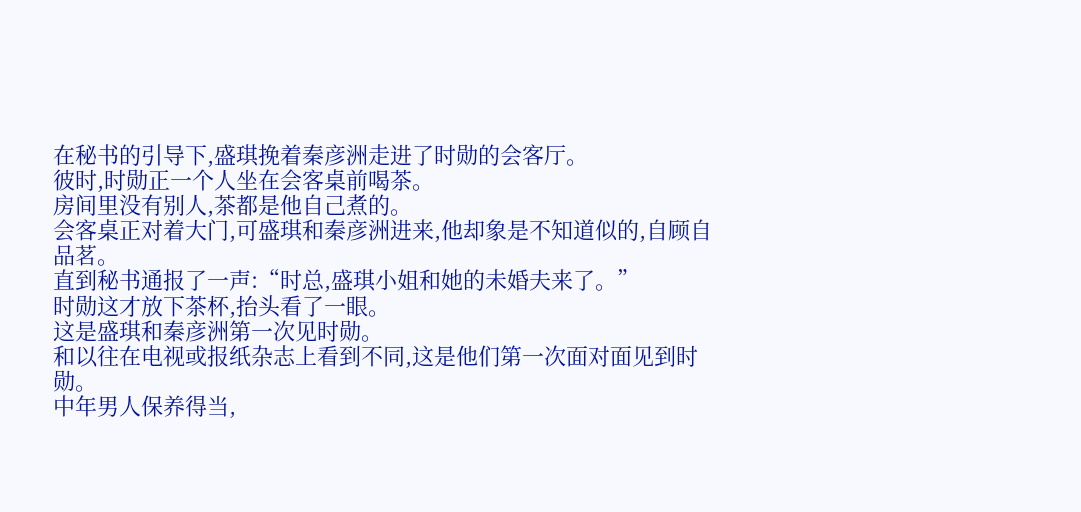在秘书的引导下,盛琪挽着秦彦洲走进了时勋的会客厅。
彼时,时勋正一个人坐在会客桌前喝茶。
房间里没有别人,茶都是他自己煮的。
会客桌正对着大门,可盛琪和秦彦洲进来,他却象是不知道似的,自顾自品茗。
直到秘书通报了一声:“时总,盛琪小姐和她的未婚夫来了。”
时勋这才放下茶杯,抬头看了一眼。
这是盛琪和秦彦洲第一次见时勋。
和以往在电视或报纸杂志上看到不同,这是他们第一次面对面见到时勋。
中年男人保养得当,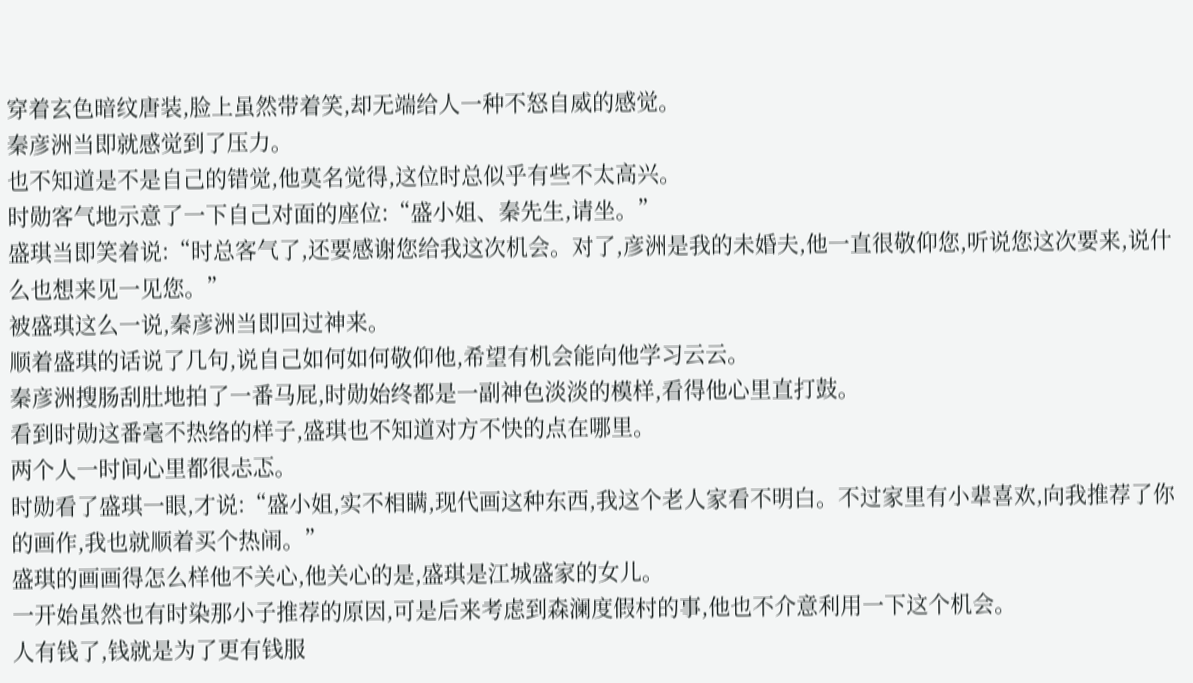穿着玄色暗纹唐装,脸上虽然带着笑,却无端给人一种不怒自威的感觉。
秦彦洲当即就感觉到了压力。
也不知道是不是自己的错觉,他莫名觉得,这位时总似乎有些不太高兴。
时勋客气地示意了一下自己对面的座位:“盛小姐、秦先生,请坐。”
盛琪当即笑着说:“时总客气了,还要感谢您给我这次机会。对了,彦洲是我的未婚夫,他一直很敬仰您,听说您这次要来,说什么也想来见一见您。”
被盛琪这么一说,秦彦洲当即回过神来。
顺着盛琪的话说了几句,说自己如何如何敬仰他,希望有机会能向他学习云云。
秦彦洲搜肠刮肚地拍了一番马屁,时勋始终都是一副神色淡淡的模样,看得他心里直打鼓。
看到时勋这番毫不热络的样子,盛琪也不知道对方不快的点在哪里。
两个人一时间心里都很忐忑。
时勋看了盛琪一眼,才说:“盛小姐,实不相瞒,现代画这种东西,我这个老人家看不明白。不过家里有小辈喜欢,向我推荐了你的画作,我也就顺着买个热闹。”
盛琪的画画得怎么样他不关心,他关心的是,盛琪是江城盛家的女儿。
一开始虽然也有时染那小子推荐的原因,可是后来考虑到森澜度假村的事,他也不介意利用一下这个机会。
人有钱了,钱就是为了更有钱服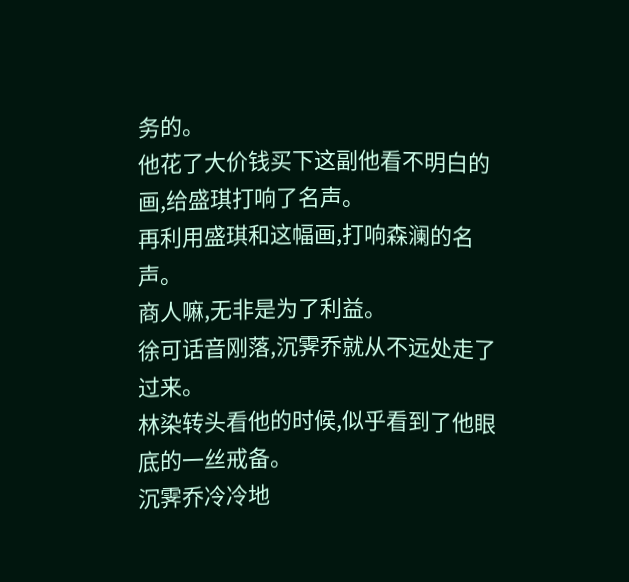务的。
他花了大价钱买下这副他看不明白的画,给盛琪打响了名声。
再利用盛琪和这幅画,打响森澜的名声。
商人嘛,无非是为了利益。
徐可话音刚落,沉霁乔就从不远处走了过来。
林染转头看他的时候,似乎看到了他眼底的一丝戒备。
沉霁乔冷冷地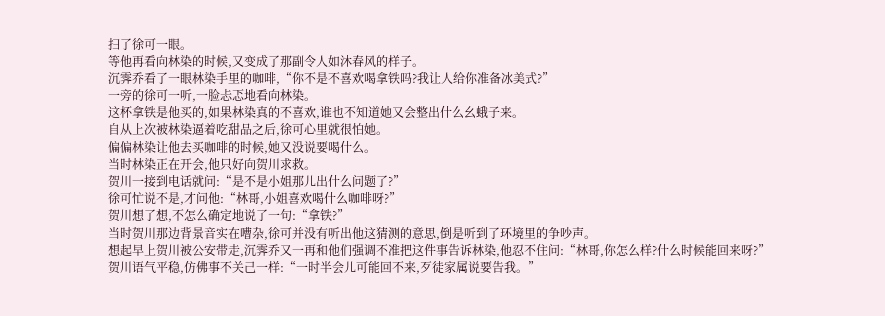扫了徐可一眼。
等他再看向林染的时候,又变成了那副令人如沐春风的样子。
沉霁乔看了一眼林染手里的咖啡,“你不是不喜欢喝拿铁吗?我让人给你准备冰美式?”
一旁的徐可一听,一脸忐忑地看向林染。
这杯拿铁是他买的,如果林染真的不喜欢,谁也不知道她又会整出什么幺蛾子来。
自从上次被林染逼着吃甜品之后,徐可心里就很怕她。
偏偏林染让他去买咖啡的时候,她又没说要喝什么。
当时林染正在开会,他只好向贺川求救。
贺川一接到电话就问:“是不是小姐那儿出什么问题了?”
徐可忙说不是,才问他:“林哥,小姐喜欢喝什么咖啡呀?”
贺川想了想,不怎么确定地说了一句:“拿铁?”
当时贺川那边背景音实在嘈杂,徐可并没有听出他这猜测的意思,倒是听到了环境里的争吵声。
想起早上贺川被公安带走,沉霁乔又一再和他们强调不准把这件事告诉林染,他忍不住问:“林哥,你怎么样?什么时候能回来呀?”
贺川语气平稳,仿佛事不关己一样:“一时半会儿可能回不来,歹徒家属说要告我。”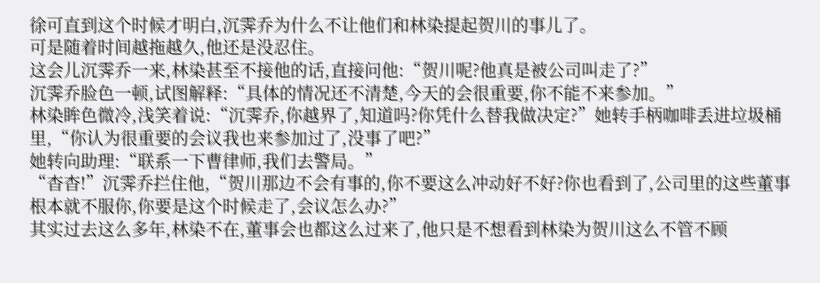徐可直到这个时候才明白,沉霁乔为什么不让他们和林染提起贺川的事儿了。
可是随着时间越拖越久,他还是没忍住。
这会儿沉霁乔一来,林染甚至不接他的话,直接问他:“贺川呢?他真是被公司叫走了?”
沉霁乔脸色一顿,试图解释:“具体的情况还不清楚,今天的会很重要,你不能不来参加。”
林染眸色微冷,浅笑着说:“沉霁乔,你越界了,知道吗?你凭什么替我做决定?”她转手柄咖啡丢进垃圾桶里,“你认为很重要的会议我也来参加过了,没事了吧?”
她转向助理:“联系一下曹律师,我们去警局。”
“杳杳!”沉霁乔拦住他,“贺川那边不会有事的,你不要这么冲动好不好?你也看到了,公司里的这些董事根本就不服你,你要是这个时候走了,会议怎么办?”
其实过去这么多年,林染不在,董事会也都这么过来了,他只是不想看到林染为贺川这么不管不顾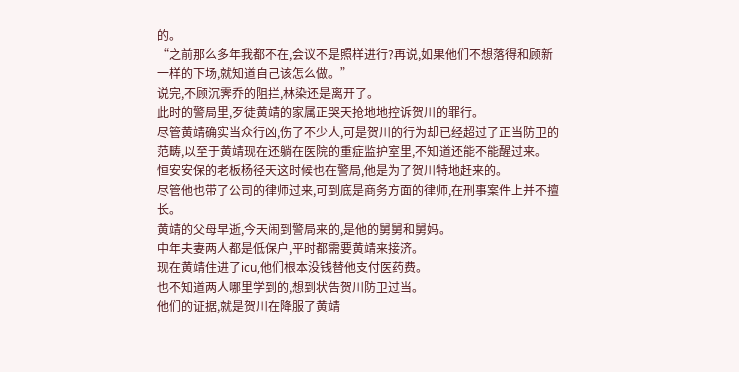的。
“之前那么多年我都不在,会议不是照样进行?再说,如果他们不想落得和顾新一样的下场,就知道自己该怎么做。”
说完,不顾沉霁乔的阻拦,林染还是离开了。
此时的警局里,歹徒黄靖的家属正哭天抢地地控诉贺川的罪行。
尽管黄靖确实当众行凶,伤了不少人,可是贺川的行为却已经超过了正当防卫的范畴,以至于黄靖现在还躺在医院的重症监护室里,不知道还能不能醒过来。
恒安安保的老板杨径天这时候也在警局,他是为了贺川特地赶来的。
尽管他也带了公司的律师过来,可到底是商务方面的律师,在刑事案件上并不擅长。
黄靖的父母早逝,今天闹到警局来的,是他的舅舅和舅妈。
中年夫妻两人都是低保户,平时都需要黄靖来接济。
现在黄靖住进了icu,他们根本没钱替他支付医药费。
也不知道两人哪里学到的,想到状告贺川防卫过当。
他们的证据,就是贺川在降服了黄靖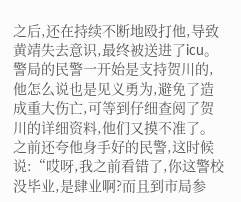之后,还在持续不断地殴打他,导致黄靖失去意识,最终被送进了icu。
警局的民警一开始是支持贺川的,他怎么说也是见义勇为,避免了造成重大伤亡,可等到仔细查阅了贺川的详细资料,他们又摸不准了。
之前还夸他身手好的民警,这时候说:“哎呀,我之前看错了,你这警校没毕业,是肆业啊?而且到市局参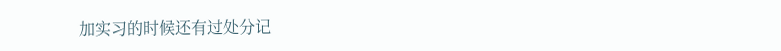加实习的时候还有过处分记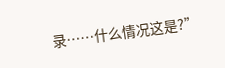录……什么情况这是?”